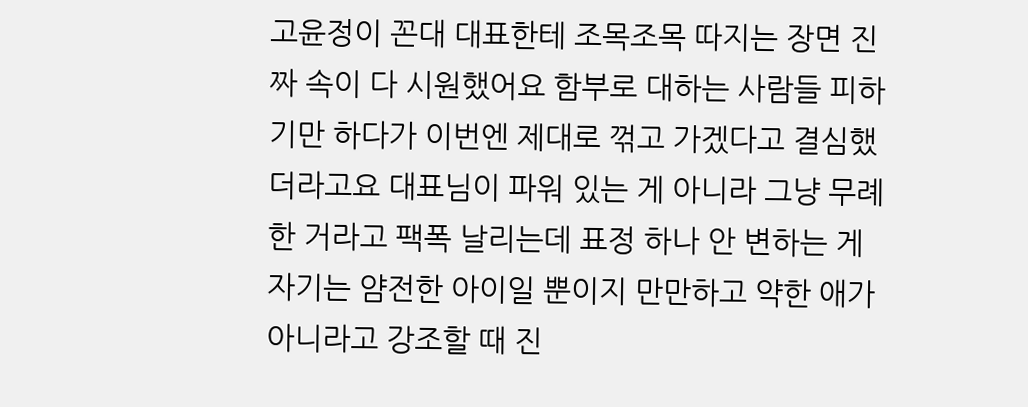고윤정이 꼰대 대표한테 조목조목 따지는 장면 진짜 속이 다 시원했어요 함부로 대하는 사람들 피하기만 하다가 이번엔 제대로 꺾고 가겠다고 결심했더라고요 대표님이 파워 있는 게 아니라 그냥 무례한 거라고 팩폭 날리는데 표정 하나 안 변하는 게 자기는 얌전한 아이일 뿐이지 만만하고 약한 애가 아니라고 강조할 때 진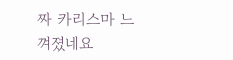짜 카리스마 느껴졌네요